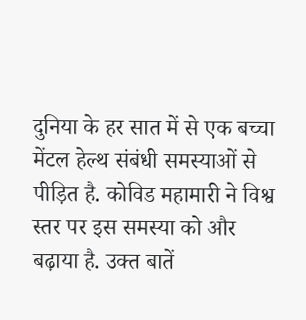दुनिया के हर सात में से एक बच्चा मेंटल हेल्थ संबंधी समस्याओं से पीड़ित है. कोविड महामारी ने विश्व स्तर पर इस समस्या को और बढ़ाया है. उक्त बातें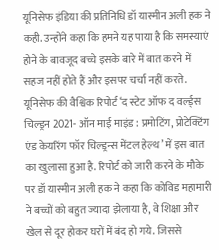यूनिसेफ इंडिया की प्रतिनिधि डॉ यास्मीन अली हक ने कही. उन्होंने कहा कि हमने यह पाया है कि समस्याएं होने के बावजूद बच्चे इसके बारे में बात करने में सहज नहीं होते हैं और इसपर चर्चा नहीं करते.
यूनिसेफ की वैश्विक रिपोर्ट ‘द स्टेट ऑफ द वर्ल्ड्स चिल्ड्रन 2021- ऑन माई माइंड : प्रमोटिंग, प्रोटेक्टिंग एंड केयरिंग फॉर चिल्ड्रन्स मेंटल हेल्थ’ में इस बात का खुलासा हुआ है. रिपोर्ट को जारी करने के मौके पर डॉ यास्मीन अली हक ने कहा कि कोविड महामारी ने बच्चों को बहुत ज्यादा झेलाया है, वे शिक्षा और खेल से दूर होकर घरों में बंद हो गये. जिससे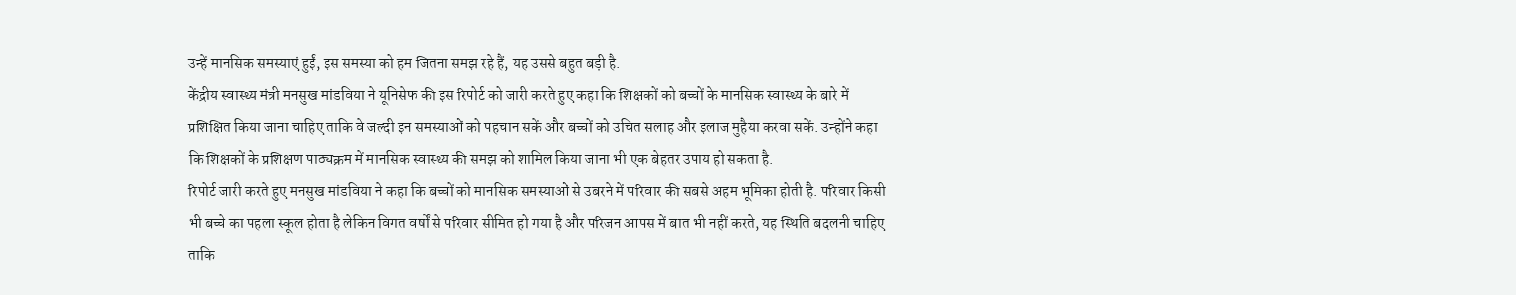उन्हें मानसिक समस्याएं हुईं, इस समस्या को हम जितना समझ रहे हैं, यह उससे बहुत बड़ी है.
केंद्रीय स्वास्थ्य मंत्री मनसुख मांडविया ने यूनिसेफ की इस रिपोर्ट को जारी करते हुए कहा कि शिक्षकों को बच्चों के मानसिक स्वास्थ्य के बारे में प्रशिक्षित किया जाना चाहिए ताकि वे जल्दी इन समस्याओं को पहचान सकें और बच्चों को उचित सलाह और इलाज मुहैया करवा सकें. उन्होंने कहा कि शिक्षकों के प्रशिक्षण पाठ्यक्रम में मानसिक स्वास्थ्य की समझ को शामिल किया जाना भी एक बेहतर उपाय हो सकता है.
रिपोर्ट जारी करते हुए मनसुख मांडविया ने कहा कि बच्चों को मानसिक समस्याओं से उबरने में परिवार की सबसे अहम भूमिका होती है. परिवार किसी भी बच्चे का पहला स्कूल होता है लेकिन विगत वर्षों से परिवार सीमित हो गया है और परिजन आपस में बात भी नहीं करते, यह स्थिति बदलनी चाहिए ताकि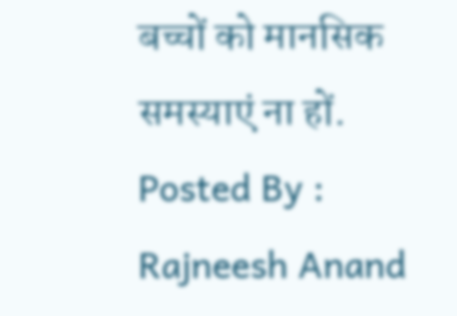बच्चों को मानसिक समस्याएं ना हों.
Posted By : Rajneesh Anand